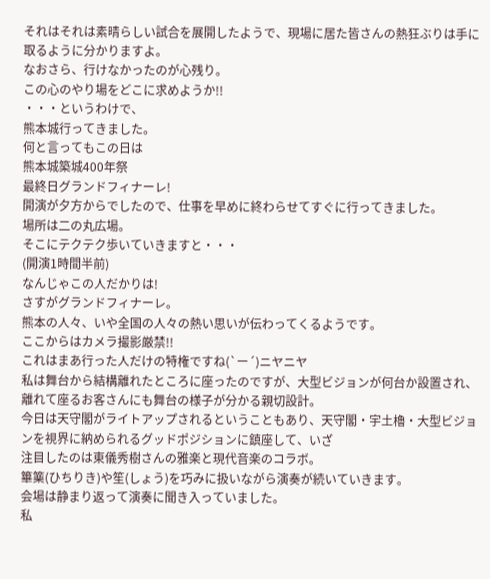それはそれは素晴らしい試合を展開したようで、現場に居た皆さんの熱狂ぶりは手に取るように分かりますよ。
なおさら、行けなかったのが心残り。
この心のやり場をどこに求めようか!!
・・・というわけで、
熊本城行ってきました。
何と言ってもこの日は
熊本城築城400年祭
最終日グランドフィナーレ!
開演が夕方からでしたので、仕事を早めに終わらせてすぐに行ってきました。
場所は二の丸広場。
そこにテクテク歩いていきますと・・・
(開演1時間半前)
なんじゃこの人だかりは!
さすがグランドフィナーレ。
熊本の人々、いや全国の人々の熱い思いが伝わってくるようです。
ここからはカメラ撮影厳禁!!
これはまあ行った人だけの特権ですね(`ー´)ニヤニヤ
私は舞台から結構離れたところに座ったのですが、大型ビジョンが何台か設置され、離れて座るお客さんにも舞台の様子が分かる親切設計。
今日は天守閣がライトアップされるということもあり、天守閣・宇土櫓・大型ビジョンを視界に納められるグッドポジションに鎮座して、いざ
注目したのは東儀秀樹さんの雅楽と現代音楽のコラボ。
篳篥(ひちりき)や笙(しょう)を巧みに扱いながら演奏が続いていきます。
会場は静まり返って演奏に聞き入っていました。
私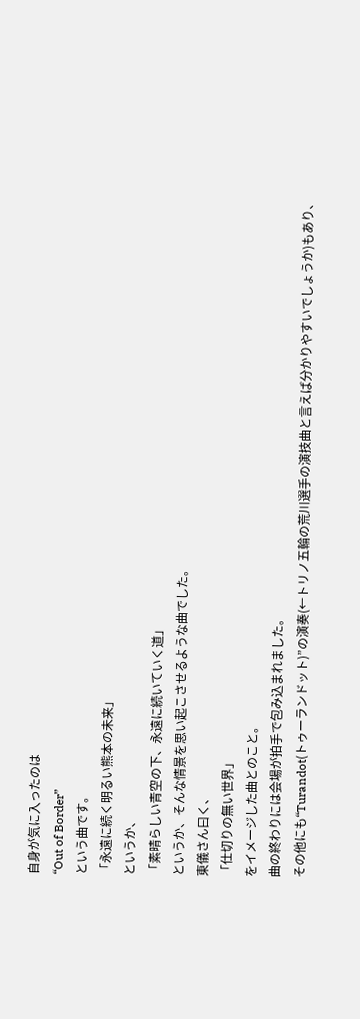自身が気に入ったのは
“Out of Border”
という曲です。
「永遠に続く明るい熊本の未来」
というか、
「素晴らしい青空の下、永遠に続いていく道」
というか、そんな情景を思い起こさせるような曲でした。
東儀さん曰く、
「仕切りの無い世界」
をイメージした曲とのこと。
曲の終わりには会場が拍手で包み込まれました。
その他にも“Turandot(トゥーランドット)”の演奏(←トリノ五輪の荒川選手の演技曲と言えば分かりやすいでしょうか)もあり、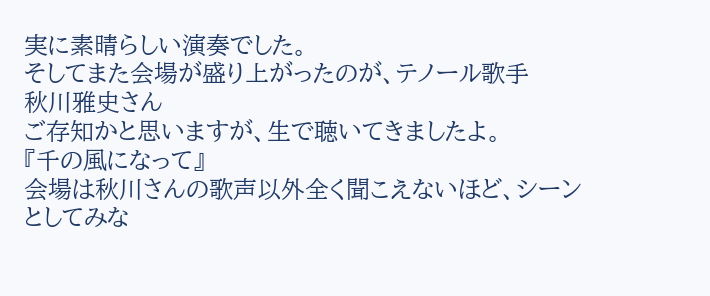実に素晴らしい演奏でした。
そしてまた会場が盛り上がったのが、テノール歌手
秋川雅史さん
ご存知かと思いますが、生で聴いてきましたよ。
『千の風になって』
会場は秋川さんの歌声以外全く聞こえないほど、シーンとしてみな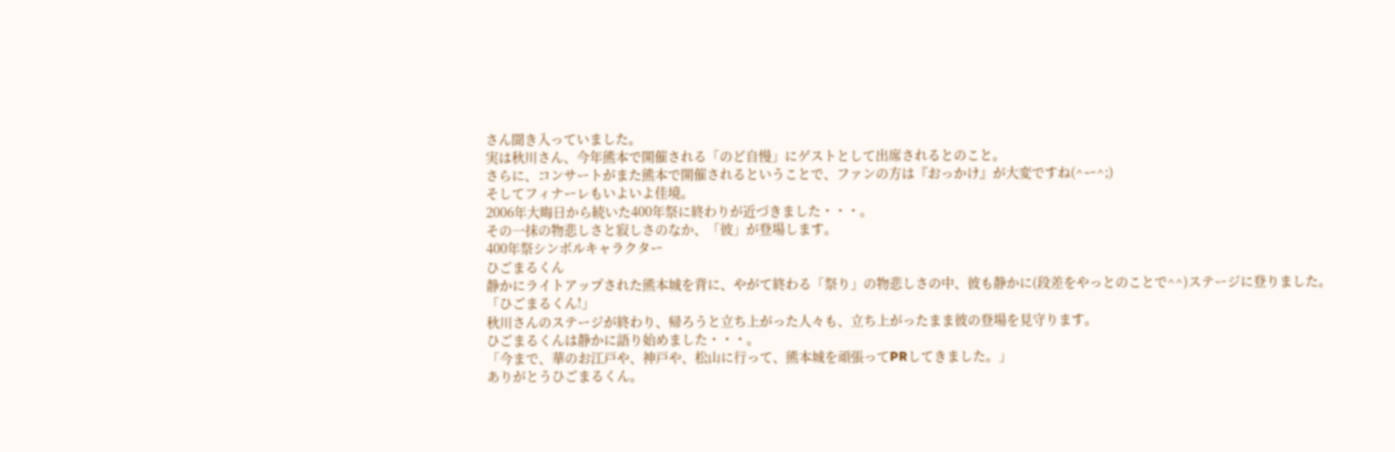さん聞き入っていました。
実は秋川さん、今年熊本で開催される「のど自慢」にゲストとして出席されるとのこと。
さらに、コンサートがまた熊本で開催されるということで、ファンの方は『おっかけ』が大変ですね(^ー^;)
そしてフィナーレもいよいよ佳境。
2006年大晦日から続いた400年祭に終わりが近づきました・・・。
その一抹の物悲しさと寂しさのなか、「彼」が登場します。
400年祭シンボルキャラクター
ひごまるくん
静かにライトアップされた熊本城を背に、やがて終わる「祭り」の物悲しさの中、彼も静かに(段差をやっとのことで^^)ステージに登りました。
「ひごまるくん!」
秋川さんのステージが終わり、帰ろうと立ち上がった人々も、立ち上がったまま彼の登場を見守ります。
ひごまるくんは静かに語り始めました・・・。
「今まで、華のお江戸や、神戸や、松山に行って、熊本城を頑張ってPRしてきました。」
ありがとうひごまるくん。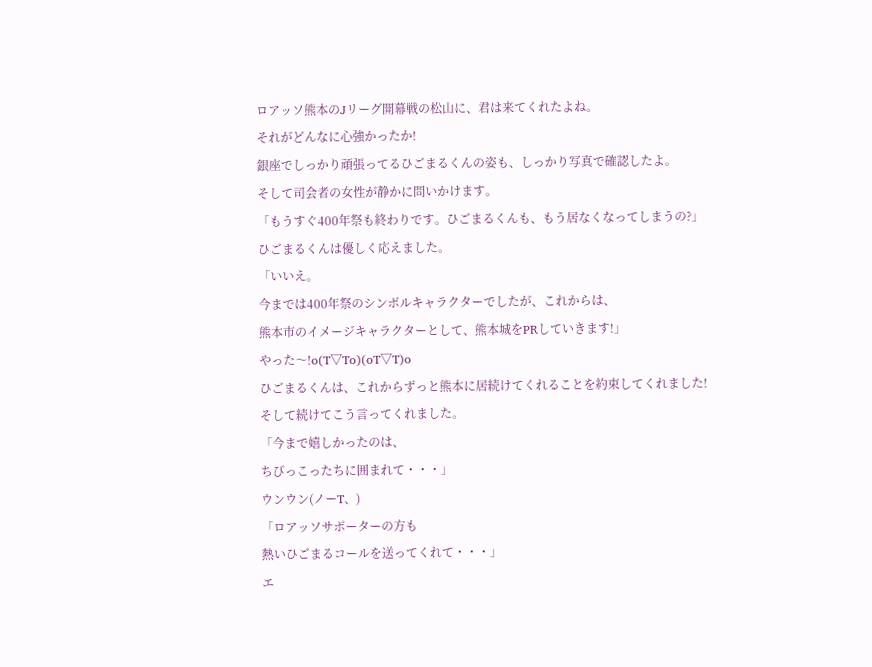ロアッソ熊本のJリーグ開幕戦の松山に、君は来てくれたよね。
それがどんなに心強かったか!
銀座でしっかり頑張ってるひごまるくんの姿も、しっかり写真で確認したよ。
そして司会者の女性が静かに問いかけます。
「もうすぐ400年祭も終わりです。ひごまるくんも、もう居なくなってしまうの?」
ひごまるくんは優しく応えました。
「いいえ。
今までは400年祭のシンボルキャラクターでしたが、これからは、
熊本市のイメージキャラクターとして、熊本城をPRしていきます!」
やった〜!o(T▽To)(oT▽T)o
ひごまるくんは、これからずっと熊本に居続けてくれることを約束してくれました!
そして続けてこう言ってくれました。
「今まで嬉しかったのは、
ちびっこったちに囲まれて・・・」
ウンウン(ノーT、)
「ロアッソサポーターの方も
熱いひごまるコールを送ってくれて・・・」
エ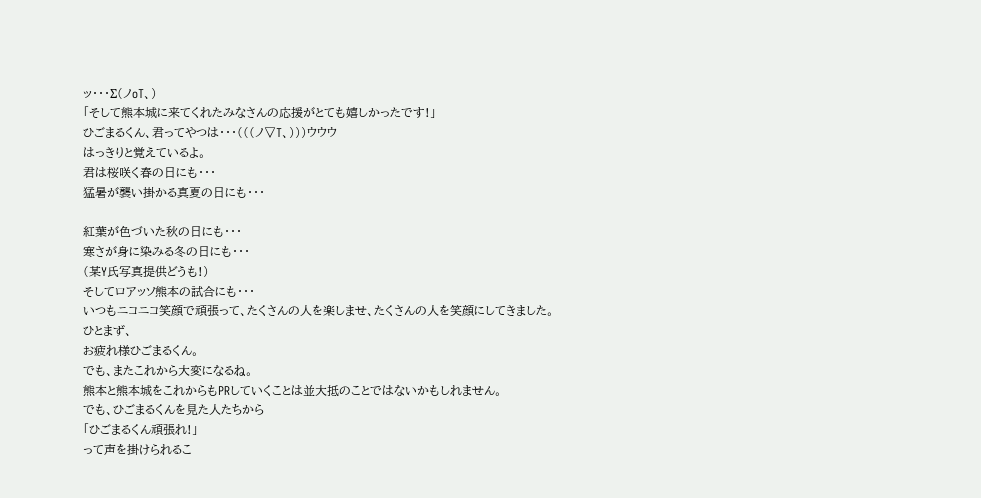ッ・・・Σ(ノoT、)
「そして熊本城に来てくれたみなさんの応援がとても嬉しかったです!」
ひごまるくん、君ってやつは・・・(((ノ▽T、)))ウウウ
はっきりと覚えているよ。
君は桜咲く春の日にも・・・
猛暑が襲い掛かる真夏の日にも・・・

紅葉が色づいた秋の日にも・・・
寒さが身に染みる冬の日にも・・・
(某Y氏写真提供どうも!)
そしてロアッソ熊本の試合にも・・・
いつもニコニコ笑顔で頑張って、たくさんの人を楽しませ、たくさんの人を笑顔にしてきました。
ひとまず、
お疲れ様ひごまるくん。
でも、またこれから大変になるね。
熊本と熊本城をこれからもPRしていくことは並大抵のことではないかもしれません。
でも、ひごまるくんを見た人たちから
「ひごまるくん頑張れ!」
って声を掛けられるこ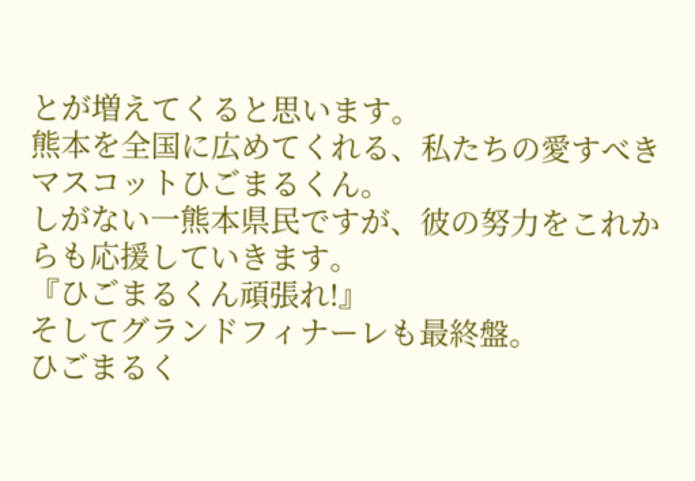とが増えてくると思います。
熊本を全国に広めてくれる、私たちの愛すべきマスコットひごまるくん。
しがない一熊本県民ですが、彼の努力をこれからも応援していきます。
『ひごまるくん頑張れ!』
そしてグランドフィナーレも最終盤。
ひごまるく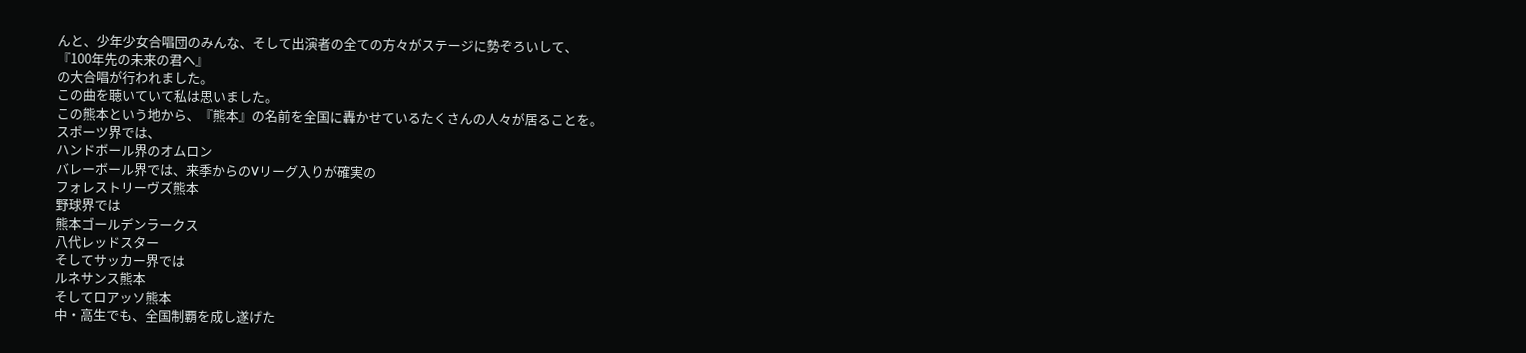んと、少年少女合唱団のみんな、そして出演者の全ての方々がステージに勢ぞろいして、
『100年先の未来の君へ』
の大合唱が行われました。
この曲を聴いていて私は思いました。
この熊本という地から、『熊本』の名前を全国に轟かせているたくさんの人々が居ることを。
スポーツ界では、
ハンドボール界のオムロン
バレーボール界では、来季からのVリーグ入りが確実の
フォレストリーヴズ熊本
野球界では
熊本ゴールデンラークス
八代レッドスター
そしてサッカー界では
ルネサンス熊本
そしてロアッソ熊本
中・高生でも、全国制覇を成し遂げた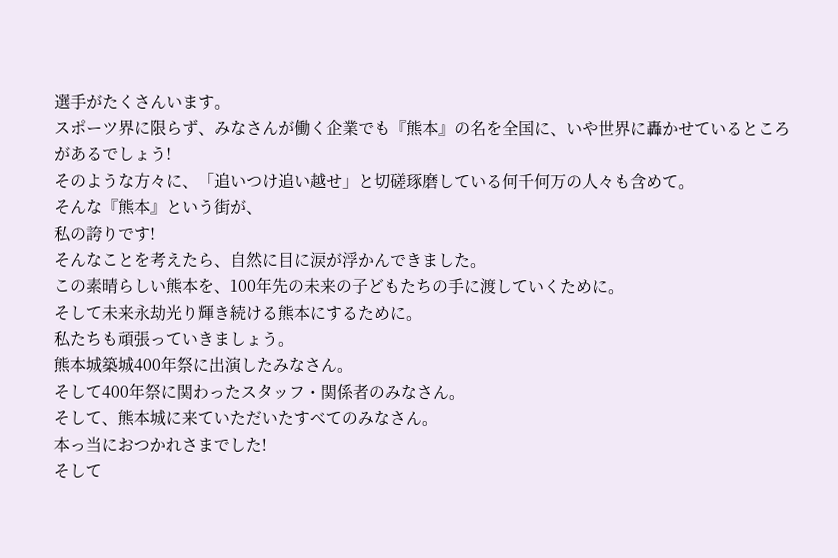選手がたくさんいます。
スポーツ界に限らず、みなさんが働く企業でも『熊本』の名を全国に、いや世界に轟かせているところがあるでしょう!
そのような方々に、「追いつけ追い越せ」と切磋琢磨している何千何万の人々も含めて。
そんな『熊本』という街が、
私の誇りです!
そんなことを考えたら、自然に目に涙が浮かんできました。
この素晴らしい熊本を、100年先の未来の子どもたちの手に渡していくために。
そして未来永劫光り輝き続ける熊本にするために。
私たちも頑張っていきましょう。
熊本城築城400年祭に出演したみなさん。
そして400年祭に関わったスタッフ・関係者のみなさん。
そして、熊本城に来ていただいたすべてのみなさん。
本っ当におつかれさまでした!
そして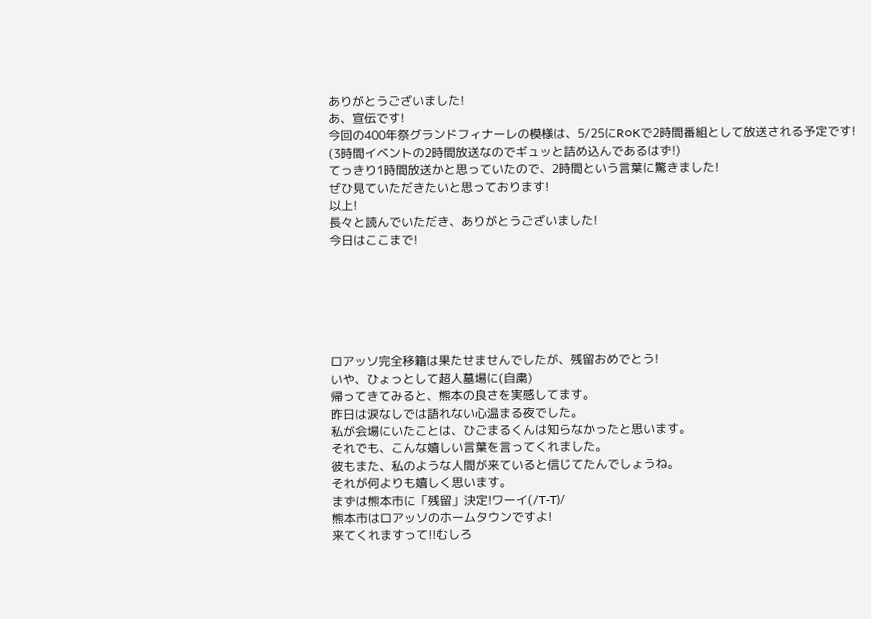ありがとうございました!
あ、宣伝です!
今回の400年祭グランドフィナーレの模様は、5/25にR○Kで2時間番組として放送される予定です!
(3時間イベントの2時間放送なのでギュッと詰め込んであるはず!)
てっきり1時間放送かと思っていたので、2時間という言葉に驚きました!
ぜひ見ていただきたいと思っております!
以上!
長々と読んでいただき、ありがとうございました!
今日はここまで!






ロアッソ完全移籍は果たせませんでしたが、残留おめでとう!
いや、ひょっとして超人墓場に(自粛)
帰ってきてみると、熊本の良さを実感してます。
昨日は涙なしでは語れない心温まる夜でした。
私が会場にいたことは、ひごまるくんは知らなかったと思います。
それでも、こんな嬉しい言葉を言ってくれました。
彼もまた、私のような人間が来ていると信じてたんでしょうね。
それが何よりも嬉しく思います。
まずは熊本市に「残留」決定!ワーイ(/T-T)/
熊本市はロアッソのホームタウンですよ!
来てくれますって!!むしろ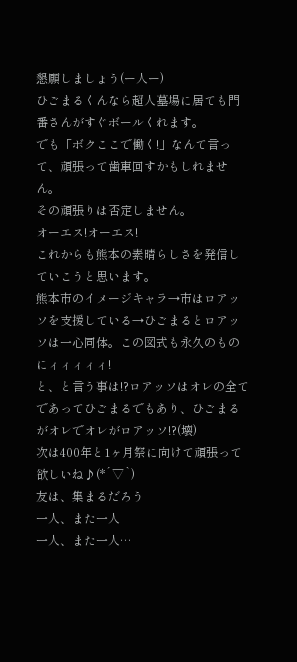懇願しましょう(ー人ー)
ひごまるくんなら超人墓場に居ても門番さんがすぐボールくれます。
でも「ボクここで働く!」なんて言って、頑張って歯車回すかもしれません。
その頑張りは否定しません。
オーエス!オーエス!
これからも熊本の素晴らしさを発信していこうと思います。
熊本市のイメージキャラ→市はロアッソを支援している→ひごまるとロアッソは一心同体。この図式も永久のものにィィィィィ!
と、と言う事は!?ロアッソはオレの全てであってひごまるでもあり、ひごまるがオレでオレがロアッソ!?(壊)
次は400年と1ヶ月祭に向けて頑張って欲しいね♪(*´▽`)
友は、集まるだろう
一人、また一人
一人、また一人…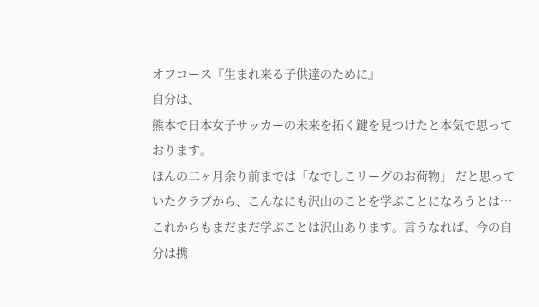オフコース『生まれ来る子供達のために』
自分は、
熊本で日本女子サッカーの未来を拓く鍵を見つけたと本気で思っております。
ほんの二ヶ月余り前までは「なでしこリーグのお荷物」 だと思っていたクラブから、こんなにも沢山のことを学ぶことになろうとは…
これからもまだまだ学ぶことは沢山あります。言うなれば、今の自分は携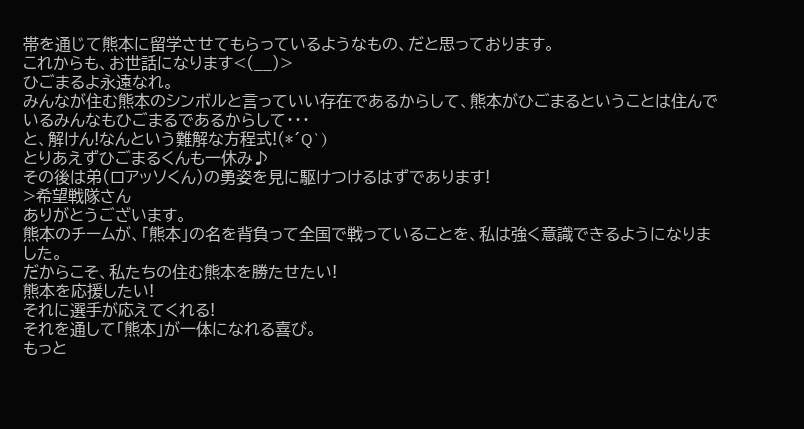帯を通じて熊本に留学させてもらっているようなもの、だと思っております。
これからも、お世話になります<(__)>
ひごまるよ永遠なれ。
みんなが住む熊本のシンボルと言っていい存在であるからして、熊本がひごまるということは住んでいるみんなもひごまるであるからして・・・
と、解けん!なんという難解な方程式!(*´Q`)
とりあえずひごまるくんも一休み♪
その後は弟(ロアッソくん)の勇姿を見に駆けつけるはずであります!
>希望戦隊さん
ありがとうございます。
熊本のチームが、「熊本」の名を背負って全国で戦っていることを、私は強く意識できるようになりました。
だからこそ、私たちの住む熊本を勝たせたい!
熊本を応援したい!
それに選手が応えてくれる!
それを通して「熊本」が一体になれる喜び。
もっと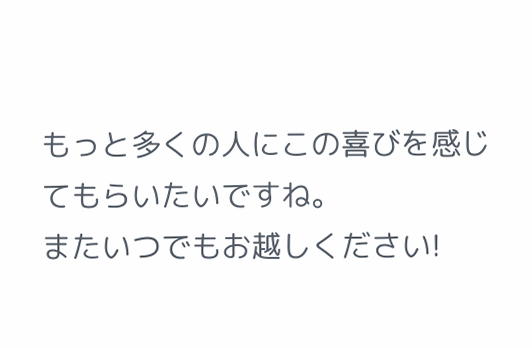もっと多くの人にこの喜びを感じてもらいたいですね。
またいつでもお越しください!